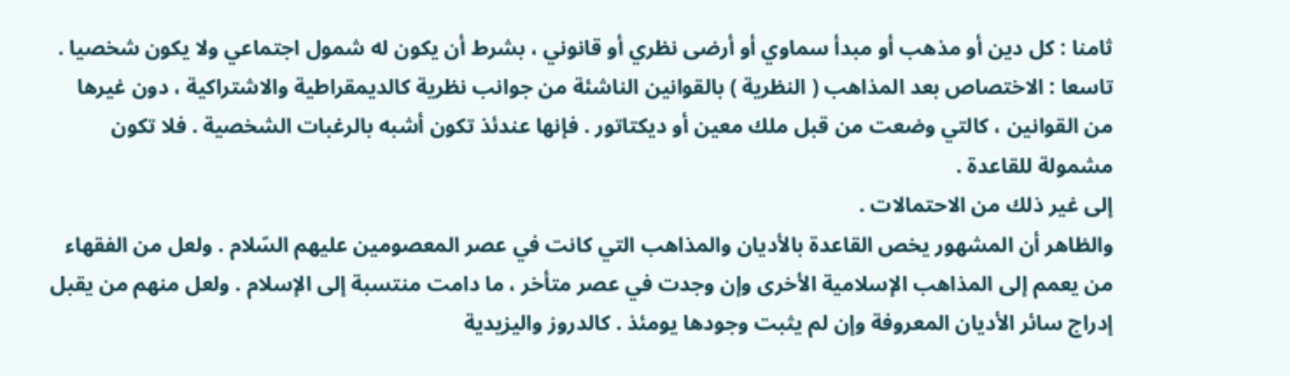ثامنا : كل دين أو مذهب أو مبدأ سماوي أو أرضى نظري أو قانوني ، بشرط أن يكون له شمول اجتماعي ولا يكون شخصيا .
تاسعا : الاختصاص بعد المذاهب ( النظرية ) بالقوانين الناشئة من جوانب نظرية كالديمقراطية والاشتراكية ، دون غيرها من القوانين ، كالتي وضعت من قبل ملك معين أو ديكتاتور . فإنها عندئذ تكون أشبه بالرغبات الشخصية . فلا تكون مشمولة للقاعدة .
إلى غير ذلك من الاحتمالات .
والظاهر أن المشهور يخص القاعدة بالأديان والمذاهب التي كانت في عصر المعصومين عليهم السّلام . ولعل من الفقهاء من يعمم إلى المذاهب الإسلامية الأخرى وإن وجدت في عصر متأخر ، ما دامت منتسبة إلى الإسلام . ولعل منهم من يقبل إدراج سائر الأديان المعروفة وإن لم يثبت وجودها يومئذ . كالدروز واليزيدية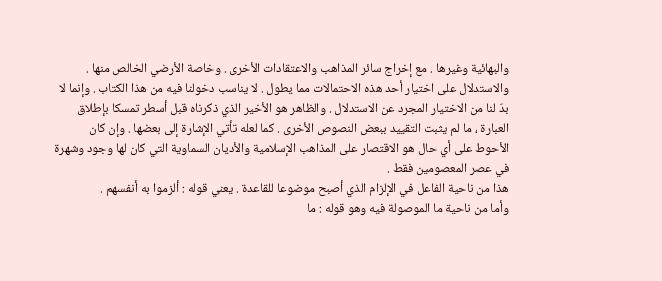والبهائية وغيرها . مع إخراج سائر المذاهب والاعتقادات الأخرى . وخاصة الأرضي الخالص منها .
والاستدلال على اختيار أحد هذه الاحتمالات مما يطول . لا يناسب دخولنا فيه من هذا الكتاب . وإنما لا بدّ لنا من الاختيار المجرد عن الاستدلال . والظاهر هو الأخير الذي ذكرناه قبل أسطر تمسكا بإطلاق العبارة ، ما لم يثبت التقييد ببعض النصوص الأخرى . كما لعله تأتي الإشارة إلى بعضها . وإن كان الأحوط على أي حال هو الاقتصار على المذاهب الإسلامية والأديان السماوية التي كان لها وجود وشهرة في عصر المعصومين فقط .
هذا من ناحية الفاعل في الإلزام الذي أصبح موضوعا للقاعدة . يعني قوله : ألزموا به أنفسهم .
وأما من ناحية ما الموصولة فيه وهو قوله : ما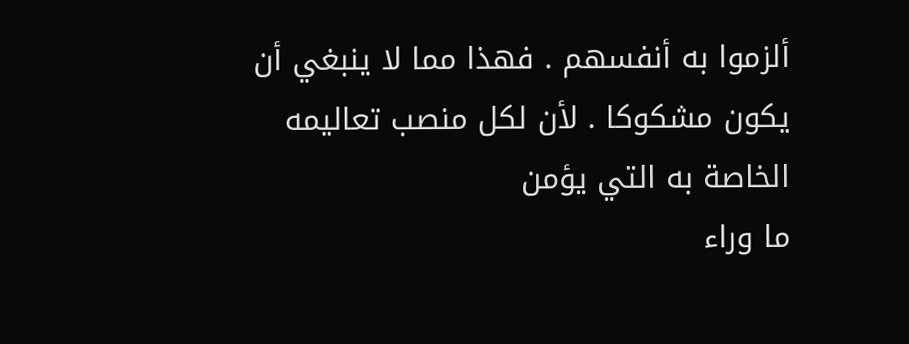ألزموا به أنفسهم . فهذا مما لا ينبغي أن يكون مشكوكا . لأن لكل منصب تعاليمه الخاصة به التي يؤمن
ما وراء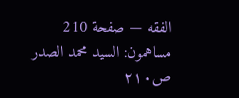الفقه — صفحة 210
مساهمون: السيد محمد الصدر
ص٢١٠